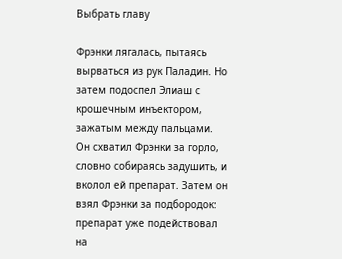Выбрать главу

Фрэнки лягалась, пытаясь вырваться из рук Паладин. Но затем подоспел Элиаш с крошечным инъектором, зажатым между пальцами. Он схватил Фрэнки за горло, словно собираясь задушить, и вколол ей препарат. Затем он взял Фрэнки за подбородок: препарат уже подействовал на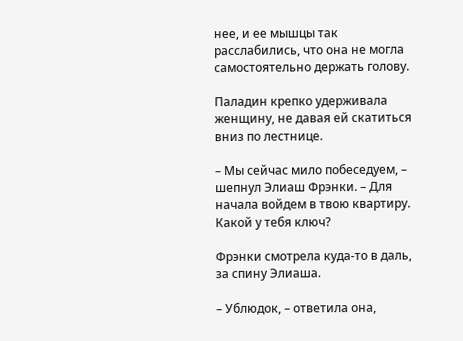нее, и ее мышцы так расслабились, что она не могла самостоятельно держать голову.

Паладин крепко удерживала женщину, не давая ей скатиться вниз по лестнице.

– Мы сейчас мило побеседуем, – шепнул Элиаш Фрэнки. – Для начала войдем в твою квартиру. Какой у тебя ключ?

Фрэнки смотрела куда-то в даль, за спину Элиаша.

– Ублюдок, – ответила она,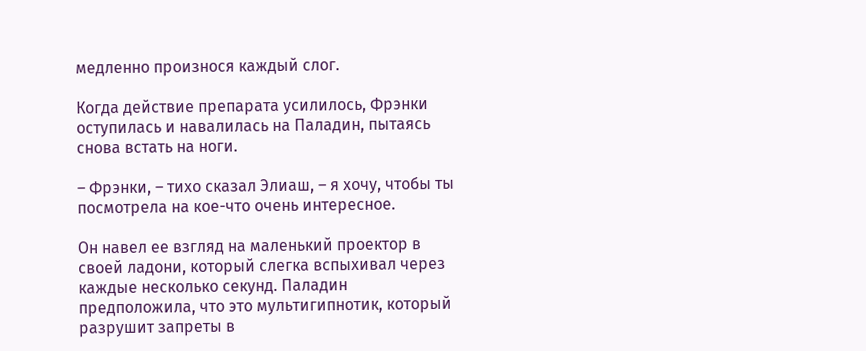медленно произнося каждый слог.

Когда действие препарата усилилось, Фрэнки оступилась и навалилась на Паладин, пытаясь снова встать на ноги.

– Фрэнки, – тихо сказал Элиаш, – я хочу, чтобы ты посмотрела на кое-что очень интересное.

Он навел ее взгляд на маленький проектор в своей ладони, который слегка вспыхивал через каждые несколько секунд. Паладин предположила, что это мультигипнотик, который разрушит запреты в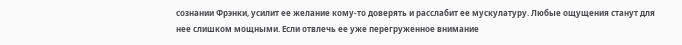сознании Фрэнки, усилит ее желание кому-то доверять и расслабит ее мускулатуру. Любые ощущения станут для нее слишком мощными. Если отвлечь ее уже перегруженное внимание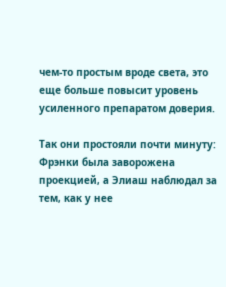чем-то простым вроде света, это еще больше повысит уровень усиленного препаратом доверия.

Так они простояли почти минуту: Фрэнки была заворожена проекцией, а Элиаш наблюдал за тем, как у нее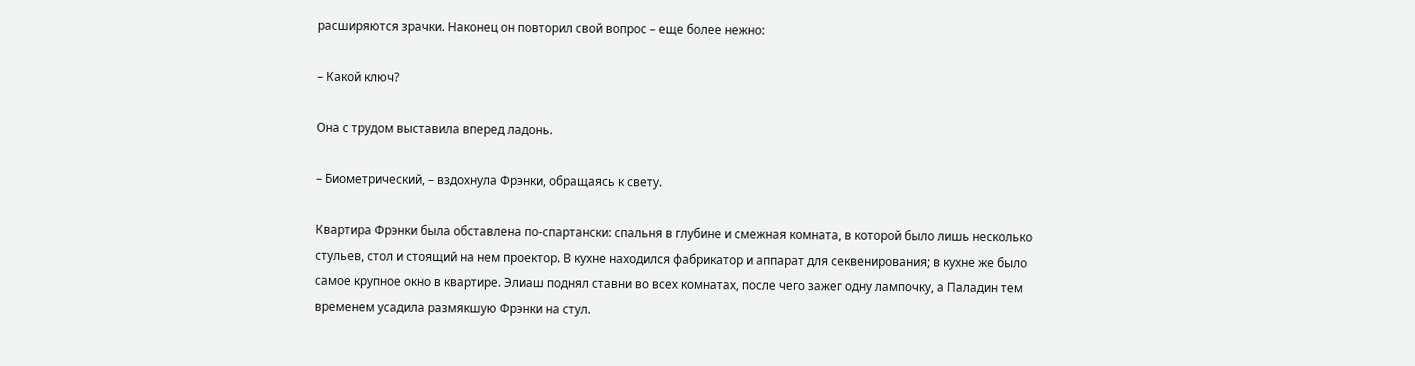расширяются зрачки. Наконец он повторил свой вопрос – еще более нежно:

– Какой ключ?

Она с трудом выставила вперед ладонь.

– Биометрический, – вздохнула Фрэнки, обращаясь к свету.

Квартира Фрэнки была обставлена по-спартански: спальня в глубине и смежная комната, в которой было лишь несколько стульев, стол и стоящий на нем проектор. В кухне находился фабрикатор и аппарат для секвенирования; в кухне же было самое крупное окно в квартире. Элиаш поднял ставни во всех комнатах, после чего зажег одну лампочку, а Паладин тем временем усадила размякшую Фрэнки на стул.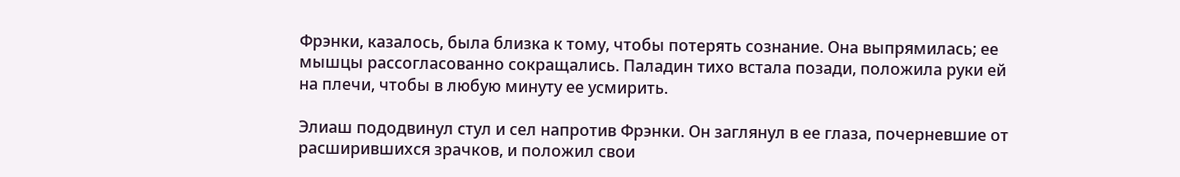Фрэнки, казалось, была близка к тому, чтобы потерять сознание. Она выпрямилась; ее мышцы рассогласованно сокращались. Паладин тихо встала позади, положила руки ей на плечи, чтобы в любую минуту ее усмирить.

Элиаш пододвинул стул и сел напротив Фрэнки. Он заглянул в ее глаза, почерневшие от расширившихся зрачков, и положил свои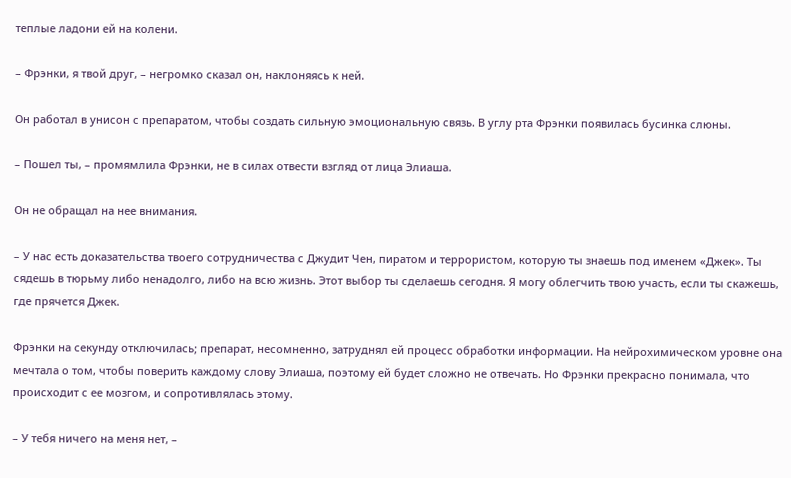теплые ладони ей на колени.

– Фрэнки, я твой друг, – негромко сказал он, наклоняясь к ней.

Он работал в унисон с препаратом, чтобы создать сильную эмоциональную связь. В углу рта Фрэнки появилась бусинка слюны.

– Пошел ты, – промямлила Фрэнки, не в силах отвести взгляд от лица Элиаша.

Он не обращал на нее внимания.

– У нас есть доказательства твоего сотрудничества с Джудит Чен, пиратом и террористом, которую ты знаешь под именем «Джек». Ты сядешь в тюрьму либо ненадолго, либо на всю жизнь. Этот выбор ты сделаешь сегодня. Я могу облегчить твою участь, если ты скажешь, где прячется Джек.

Фрэнки на секунду отключилась; препарат, несомненно, затруднял ей процесс обработки информации. На нейрохимическом уровне она мечтала о том, чтобы поверить каждому слову Элиаша, поэтому ей будет сложно не отвечать. Но Фрэнки прекрасно понимала, что происходит с ее мозгом, и сопротивлялась этому.

– У тебя ничего на меня нет, –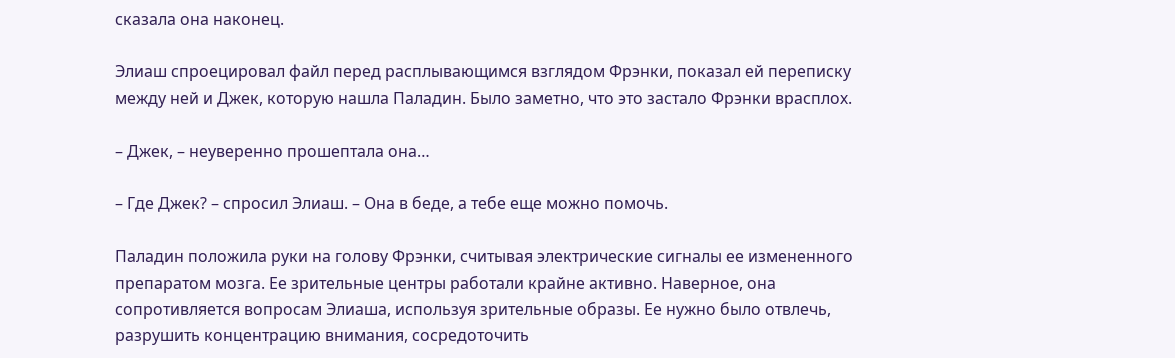сказала она наконец.

Элиаш спроецировал файл перед расплывающимся взглядом Фрэнки, показал ей переписку между ней и Джек, которую нашла Паладин. Было заметно, что это застало Фрэнки врасплох.

– Джек, – неуверенно прошептала она…

– Где Джек? – спросил Элиаш. – Она в беде, а тебе еще можно помочь.

Паладин положила руки на голову Фрэнки, считывая электрические сигналы ее измененного препаратом мозга. Ее зрительные центры работали крайне активно. Наверное, она сопротивляется вопросам Элиаша, используя зрительные образы. Ее нужно было отвлечь, разрушить концентрацию внимания, сосредоточить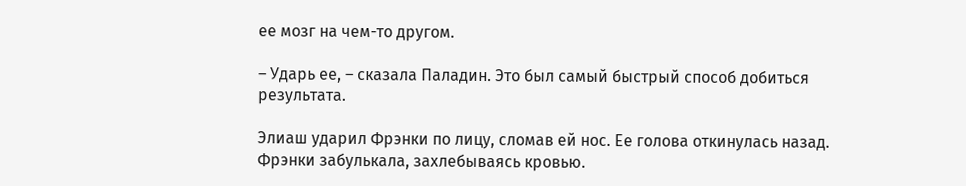ее мозг на чем-то другом.

– Ударь ее, – сказала Паладин. Это был самый быстрый способ добиться результата.

Элиаш ударил Фрэнки по лицу, сломав ей нос. Ее голова откинулась назад. Фрэнки забулькала, захлебываясь кровью.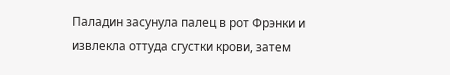Паладин засунула палец в рот Фрэнки и извлекла оттуда сгустки крови, затем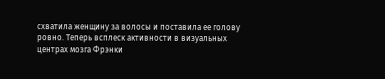схватила женщину за волосы и поставила ее голову ровно. Теперь всплеск активности в визуальных центрах мозга Фрэнки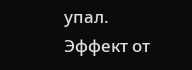упал. Эффект от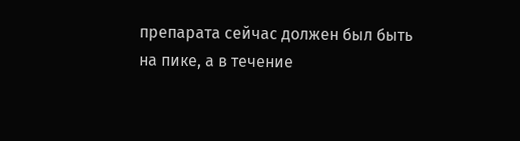препарата сейчас должен был быть на пике, а в течение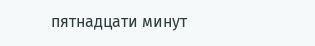пятнадцати минут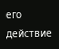его действие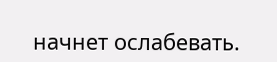начнет ослабевать.